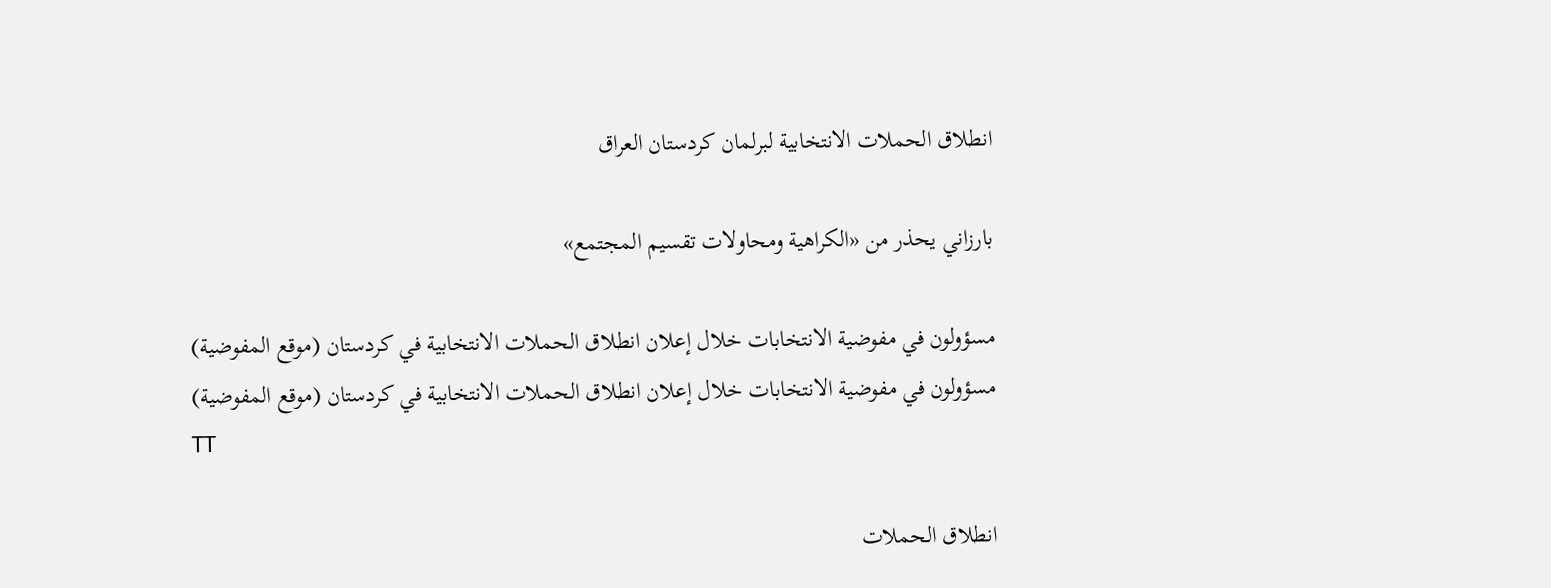انطلاق الحملات الانتخابية لبرلمان كردستان العراق

بارزاني يحذر من «الكراهية ومحاولات تقسيم المجتمع»

مسؤولون في مفوضية الانتخابات خلال إعلان انطلاق الحملات الانتخابية في كردستان (موقع المفوضية)
مسؤولون في مفوضية الانتخابات خلال إعلان انطلاق الحملات الانتخابية في كردستان (موقع المفوضية)
TT

انطلاق الحملات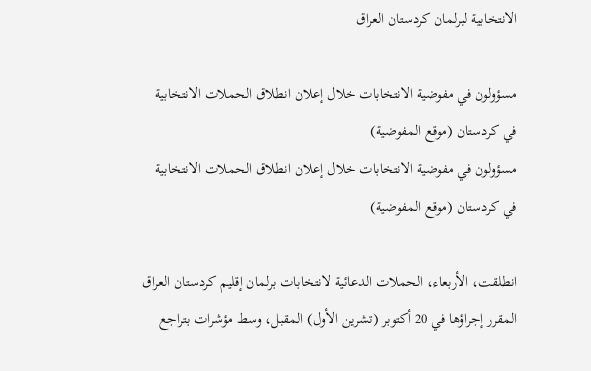الانتخابية لبرلمان كردستان العراق

مسؤولون في مفوضية الانتخابات خلال إعلان انطلاق الحملات الانتخابية في كردستان (موقع المفوضية)
مسؤولون في مفوضية الانتخابات خلال إعلان انطلاق الحملات الانتخابية في كردستان (موقع المفوضية)

انطلقت، الأربعاء، الحملات الدعائية لانتخابات برلمان إقليم كردستان العراق المقرر إجراؤها في 20 أكتوبر (تشرين الأول) المقبل، وسط مؤشرات بتراجع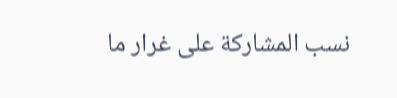نسب المشاركة على غرار ما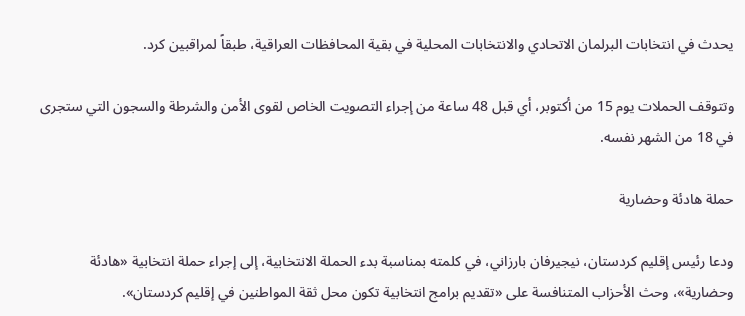يحدث في انتخابات البرلمان الاتحادي والانتخابات المحلية في بقية المحافظات العراقية، طبقاً لمراقبين كرد.

وتتوقف الحملات يوم 15 من أكتوبر، أي قبل 48 ساعة من إجراء التصويت الخاص لقوى الأمن والشرطة والسجون التي ستجرى في 18 من الشهر نفسه.

حملة هادئة وحضارية

ودعا رئيس إقليم كردستان، نيجيرفان بارزاني، في كلمته بمناسبة بدء الحملة الانتخابية، إلى إجراء حملة انتخابية «هادئة وحضارية»، وحث الأحزاب المتنافسة على «تقديم برامج انتخابية تكون محل ثقة المواطنين في إقليم كردستان».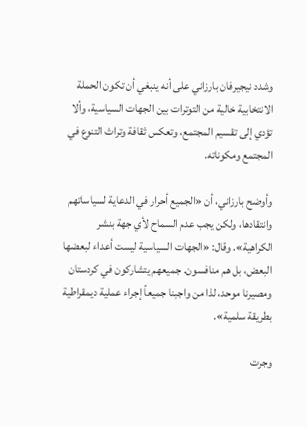وشدد نيجيرفان بارزاني على أنه ينبغي أن تكون الحملة الانتخابية خالية من التوترات بين الجهات السياسية، وألا تؤدي إلى تقسيم المجتمع، وتعكس ثقافة وتراث التنوع في المجتمع ومكوناته.

وأوضح بارزاني، أن «الجميع أحرار في الدعاية لسياساتهم وانتقادها، ولكن يجب عدم السماح لأي جهة بنشر الكراهية». وقال: «الجهات السياسية ليست أعداء لبعضها البعض، بل هم منافسون. جميعهم يتشاركون في كردستان ومصيرنا موحد، لذا من واجبنا جميعاً إجراء عملية ديمقراطية بطريقة سلمية».

وجرت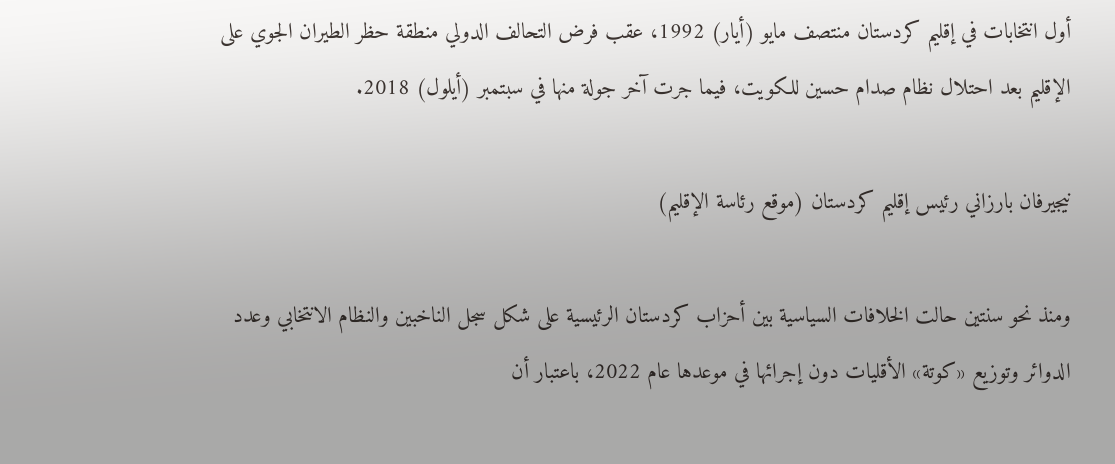أول انتخابات في إقليم كردستان منتصف مايو (أيار) 1992، عقب فرض التحالف الدولي منطقة حظر الطيران الجوي على الإقليم بعد احتلال نظام صدام حسين للكويت، فيما جرت آخر جولة منها في سبتمبر (أيلول) 2018.

نيجيرفان بارزاني رئيس إقليم كردستان (موقع رئاسة الإقليم)

ومنذ نحو سنتين حالت الخلافات السياسية بين أحزاب كردستان الرئيسية على شكل سجل الناخبين والنظام الانتخابي وعدد الدوائر وتوزيع «كوتة» الأقليات دون إجرائها في موعدها عام 2022، باعتبار أن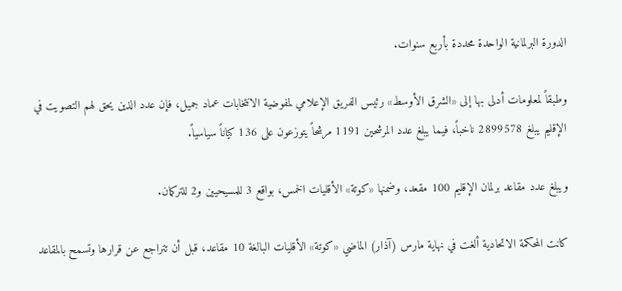الدورة البرلمانية الواحدة محددة بأربع سنوات.

وطبقاً لمعلومات أدلى بها إلى «الشرق الأوسط» رئيس الفريق الإعلامي لمفوضية الانتخابات عماد جميل، فإن عدد الذين يحق لهم التصويت في الإقليم يبلغ 2899578 ناخباً، فيما يبلغ عدد المرشحين 1191 مرشحاً يتوزعون على 136 كياناً سياسياً.

ويبلغ عدد مقاعد برلمان الإقليم 100 مقعد، وضمنها «كوتة» الأقليات الخمس، بواقع 3 للمسيحيين و2 للتركمان.

كانت المحكمة الاتحادية ألغت في نهاية مارس (آذار) الماضي «كوتة» الأقليات البالغة 10 مقاعد، قبل أن تتراجع عن قرارها وتسمح بالمقاعد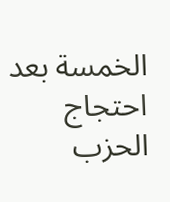الخمسة بعد احتجاج الحزب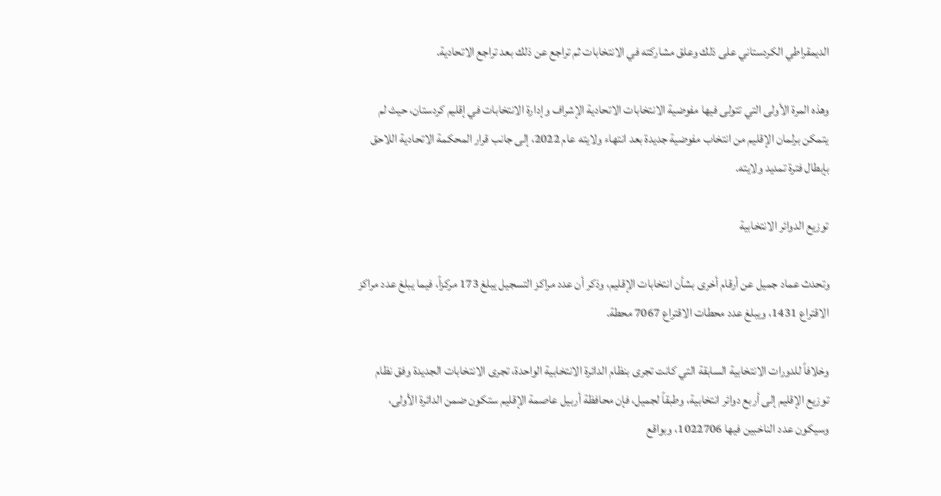الديمقراطي الكردستاني على ذلك وعلق مشاركته في الانتخابات ثم تراجع عن ذلك بعد تراجع الاتحادية.

وهذه المرة الأولى التي تتولى فيها مفوضية الانتخابات الاتحادية الإشراف وإدارة الانتخابات في إقليم كردستان، حيث لم يتمكن برلمان الإقليم من انتخاب مفوضية جديدة بعد انتهاء ولايته عام 2022، إلى جانب قرار المحكمة الاتحادية اللاحق بإبطال فترة تمديد ولايته.

توزيع الدوائر الانتخابية

وتحدث عماد جميل عن أرقام أخرى بشأن انتخابات الإقليم، وذكر أن عدد مراكز التسجيل يبلغ 173 مركزاً، فيما يبلغ عدد مراكز الاقتراع 1431، ويبلغ عدد محطات الاقتراع 7067 محطة.

وخلافاً للدورات الانتخابية السابقة التي كانت تجرى بنظام الدائرة الانتخابية الواحدة، تجرى الانتخابات الجديدة وفق نظام توزيع الإقليم إلى أربع دوائر انتخابية، وطبقاً لجميل، فإن محافظة أربيل عاصمة الإقليم ستكون ضمن الدائرة الأولى، وسيكون عدد الناخبين فيها 1022706، وبواقع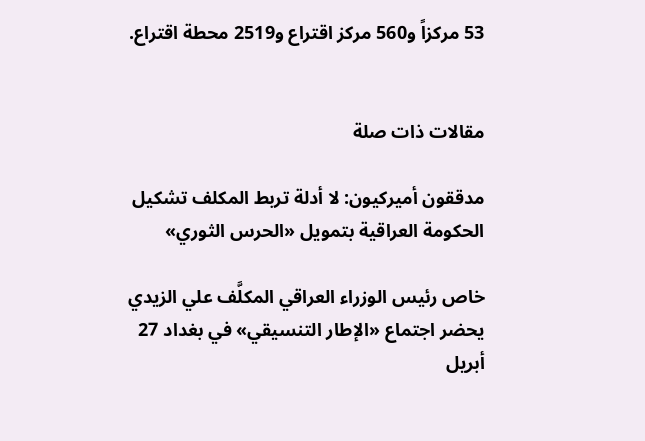53 مركزاً و560 مركز اقتراع و2519 محطة اقتراع.


مقالات ذات صلة

مدققون أميركيون: لا أدلة تربط المكلف تشكيل الحكومة العراقية بتمويل «الحرس الثوري»

خاص رئيس الوزراء العراقي المكلَّف علي الزيدي يحضر اجتماع «الإطار التنسيقي» في بغداد 27 أبريل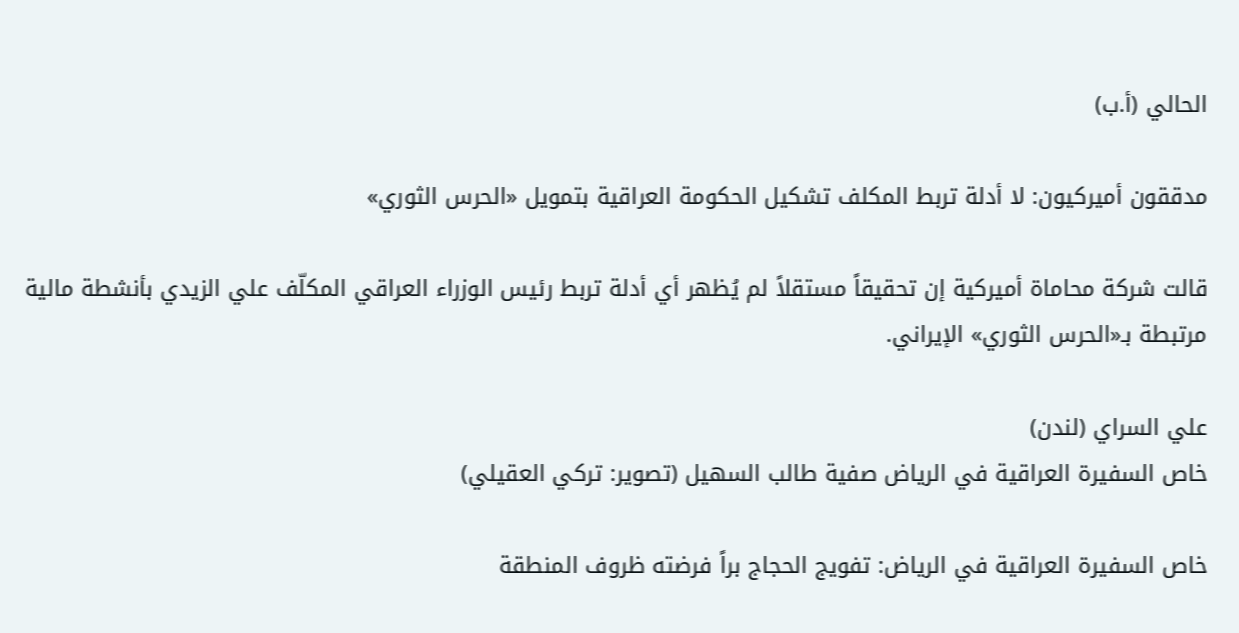الحالي (أ.ب)

مدققون أميركيون: لا أدلة تربط المكلف تشكيل الحكومة العراقية بتمويل «الحرس الثوري»

قالت شركة محاماة أميركية إن تحقيقاً مستقلاً لم يُظهر أي أدلة تربط رئيس الوزراء العراقي المكلّف علي الزيدي بأنشطة مالية مرتبطة بـ«الحرس الثوري» الإيراني.

علي السراي (لندن)
خاص السفيرة العراقية في الرياض صفية طالب السهيل (تصوير: تركي العقيلي)

خاص السفيرة العراقية في الرياض: تفويج الحجاج براً فرضته ظروف المنطقة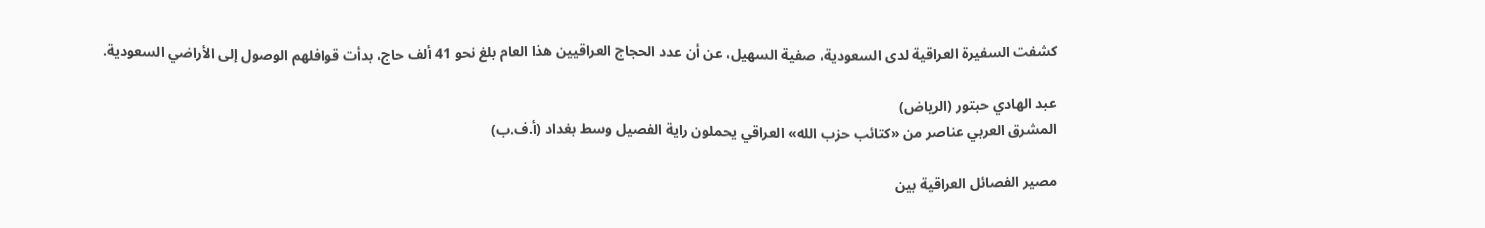كشفت السفيرة العراقية لدى السعودية، صفية السهيل، عن أن عدد الحجاج العراقيين هذا العام بلغ نحو 41 ألف حاج، بدأت قوافلهم الوصول إلى الأراضي السعودية.

عبد الهادي حبتور (الرياض)
المشرق العربي عناصر من «كتائب حزب الله» العراقي يحملون راية الفصيل وسط بغداد (أ.ف.ب)

مصير الفصائل العراقية بين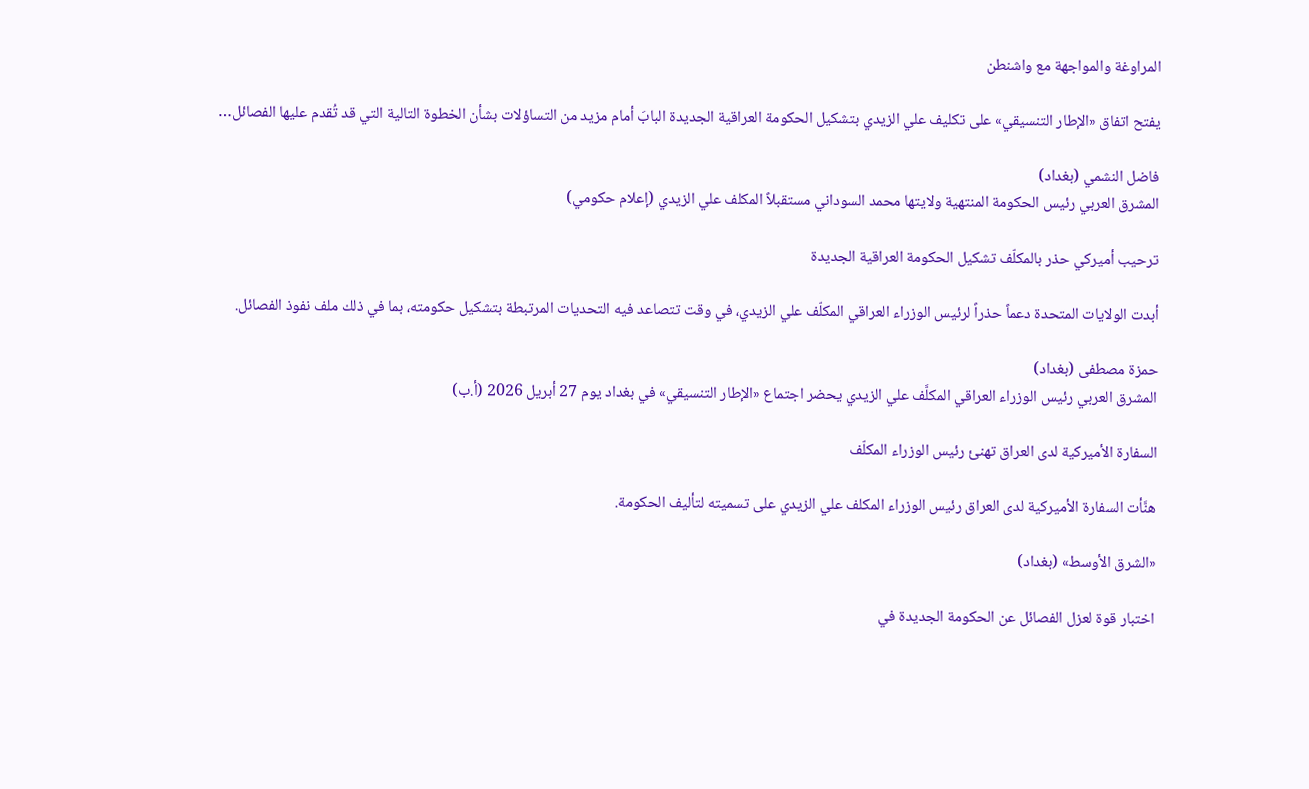المراوغة والمواجهة مع واشنطن

يفتح اتفاق «الإطار التنسيقي» على تكليف علي الزيدي بتشكيل الحكومة العراقية الجديدة البابَ أمام مزيد من التساؤلات بشأن الخطوة التالية التي قد تُقدم عليها الفصائل…

فاضل النشمي (بغداد)
المشرق العربي رئيس الحكومة المنتهية ولايتها محمد السوداني مستقبلاً المكلف علي الزيدي (إعلام حكومي)

ترحيب أميركي حذر بالمكلّف تشكيل الحكومة العراقية الجديدة

أبدت الولايات المتحدة دعماً حذراً لرئيس الوزراء العراقي المكلّف علي الزيدي، في وقت تتصاعد فيه التحديات المرتبطة بتشكيل حكومته، بما في ذلك ملف نفوذ الفصائل.

حمزة مصطفى (بغداد)
المشرق العربي رئيس الوزراء العراقي المكلَّف علي الزيدي يحضر اجتماع «الإطار التنسيقي» في بغداد يوم 27 أبريل 2026 (أ.ب)

السفارة الأميركية لدى العراق تهنئ رئيس الوزراء المكلّف

هنَّأت السفارة الأميركية لدى العراق رئيس الوزراء المكلف علي الزيدي على تسميته لتأليف الحكومة.

«الشرق الأوسط» (بغداد)

اختبار قوة لعزل الفصائل عن الحكومة الجديدة في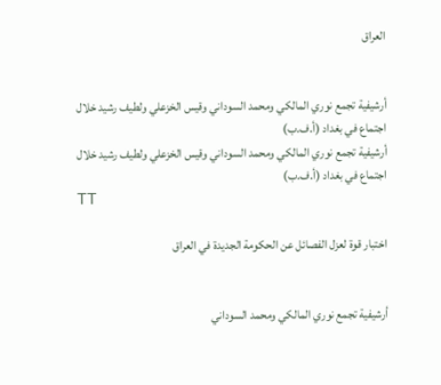العراق


أرشيفية تجمع نوري المالكي ومحمد السوداني وقيس الخزعلي ولطيف رشيد خلال اجتماع في بغداد (أ.ف.ب)
أرشيفية تجمع نوري المالكي ومحمد السوداني وقيس الخزعلي ولطيف رشيد خلال اجتماع في بغداد (أ.ف.ب)
TT

اختبار قوة لعزل الفصائل عن الحكومة الجديدة في العراق


أرشيفية تجمع نوري المالكي ومحمد السوداني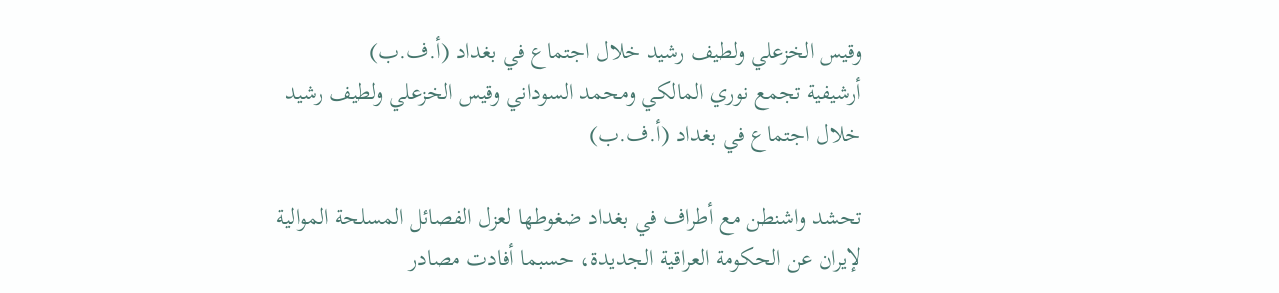وقيس الخزعلي ولطيف رشيد خلال اجتماع في بغداد (أ.ف.ب)
أرشيفية تجمع نوري المالكي ومحمد السوداني وقيس الخزعلي ولطيف رشيد خلال اجتماع في بغداد (أ.ف.ب)

تحشد واشنطن مع أطراف في بغداد ضغوطها لعزل الفصائل المسلحة الموالية لإيران عن الحكومة العراقية الجديدة، حسبما أفادت مصادر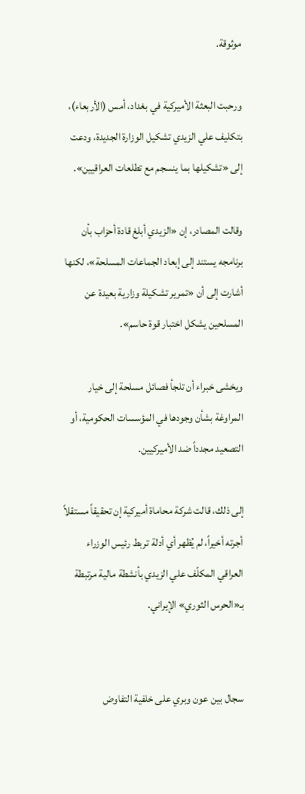موثوقة.

ورحبت البعثة الأميركية في بغداد، أمس (الأربعاء)، بتكليف علي الزيدي تشكيل الوزارة الجديدة، ودعت إلى «تشكيلها بما ينسجم مع تطلعات العراقيين».

وقالت المصادر، إن «الزيدي أبلغ قادة أحزاب بأن برنامجه يستند إلى إبعاد الجماعات المسلحة»، لكنها أشارت إلى أن «تمرير تشكيلة وزارية بعيدة عن المسلحين يشكل اختبار قوة حاسم».

ويخشى خبراء أن تلجأ فصائل مسلحة إلى خيار المراوغة بشأن وجودها في المؤسسات الحكومية، أو التصعيد مجدداً ضد الأميركيين.

إلى ذلك، قالت شركة محاماة أميركية إن تحقيقاً مستقلاً أجرته أخيراً، لم يُظهر أي أدلة تربط رئيس الوزراء العراقي المكلّف علي الزيدي بأنشطة مالية مرتبطة بـ«الحرس الثوري» الإيراني.


سجال بين عون وبري على خلفية التفاوض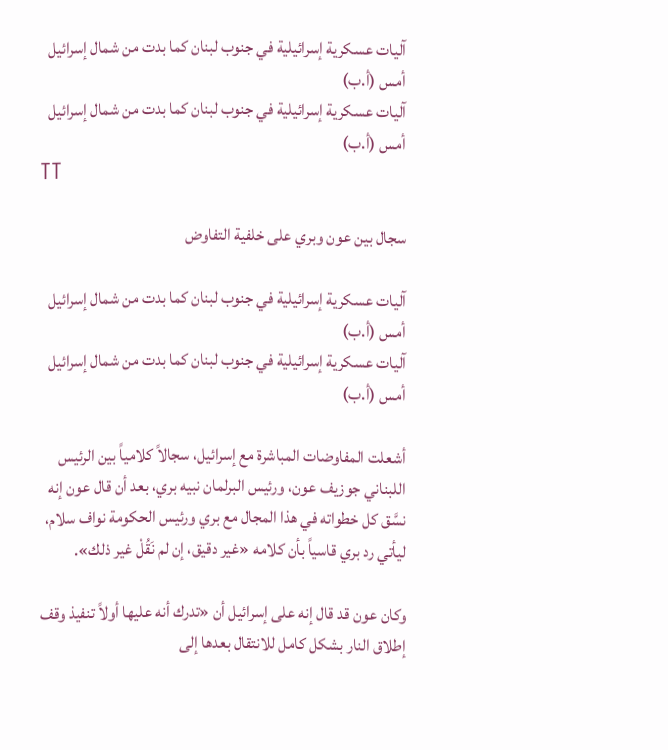آليات عسكرية إسرائيلية في جنوب لبنان كما بدت من شمال إسرائيل أمس (أ.ب)
آليات عسكرية إسرائيلية في جنوب لبنان كما بدت من شمال إسرائيل أمس (أ.ب)
TT

سجال بين عون وبري على خلفية التفاوض

آليات عسكرية إسرائيلية في جنوب لبنان كما بدت من شمال إسرائيل أمس (أ.ب)
آليات عسكرية إسرائيلية في جنوب لبنان كما بدت من شمال إسرائيل أمس (أ.ب)

أشعلت المفاوضات المباشرة مع إسرائيل، سجالاً كلامياً بين الرئيس اللبناني جوزيف عون، ورئيس البرلمان نبيه بري، بعد أن قال عون إنه نسَّق كل خطواته في هذا المجال مع بري ورئيس الحكومة نواف سلام، ليأتي رد بري قاسياً بأن كلامه «غير دقيق، إن لم نَقُلْ غير ذلك».

وكان عون قد قال إنه على إسرائيل أن «تدرك أنه عليها أولاً تنفيذ وقف إطلاق النار بشكل كامل للانتقال بعدها إلى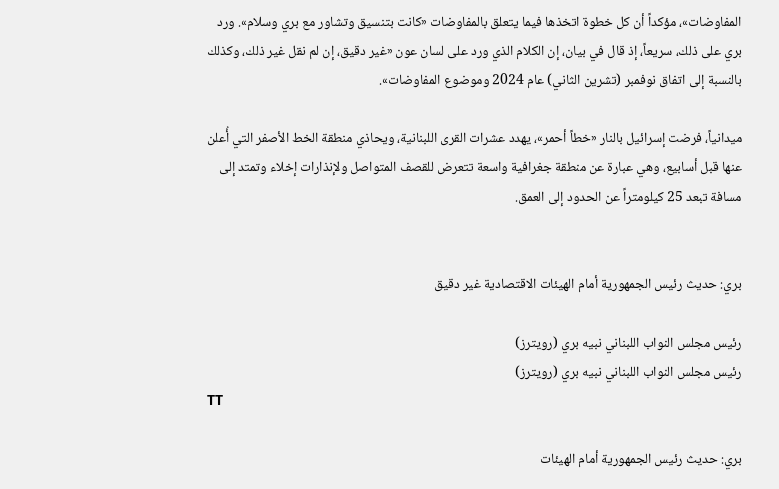المفاوضات»، مؤكداً أن كل خطوة اتخذها فيما يتعلق بالمفاوضات «كانت بتنسيق وتشاور مع بري وسلام». ورد بري على ذلك، سريعاً، إذ قال في بيان، إن الكلام الذي ورد على لسان عون «غير دقيق، إن لم نقل غير ذلك، وكذلك بالنسبة إلى اتفاق نوفمبر (تشرين الثاني) عام 2024 وموضوع المفاوضات».

ميدانياً، فرضت إسرائيل بالنار «خطاً أحمر»، يهدد عشرات القرى اللبنانية، ويحاذي منطقة الخط الأصفر التي أُعلن عنها قبل أسابيع، وهي عبارة عن منطقة جغرافية واسعة تتعرض للقصف المتواصل ولإنذارات إخلاء وتمتد إلى مسافة تبعد 25 كيلومتراً عن الحدود إلى العمق.


بري: حديث رئيس الجمهورية أمام الهيئات الاقتصادية غير دقيق

رئيس مجلس النواب اللبناني نبيه بري (رويترز)
رئيس مجلس النواب اللبناني نبيه بري (رويترز)
TT

بري: حديث رئيس الجمهورية أمام الهيئات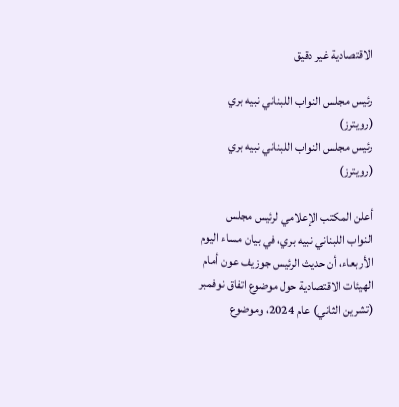الاقتصادية غير دقيق

رئيس مجلس النواب اللبناني نبيه بري (رويترز)
رئيس مجلس النواب اللبناني نبيه بري (رويترز)

أعلن المكتب الإعلامي لرئيس مجلس النواب اللبناني نبيه بري، في بيان مساء اليوم الأربعاء، أن حديث الرئيس جوزيف عون أمام الهيئات الاقتصادية حول موضوع اتفاق نوفمبر (تشرين الثاني) عام 2024، وموضوع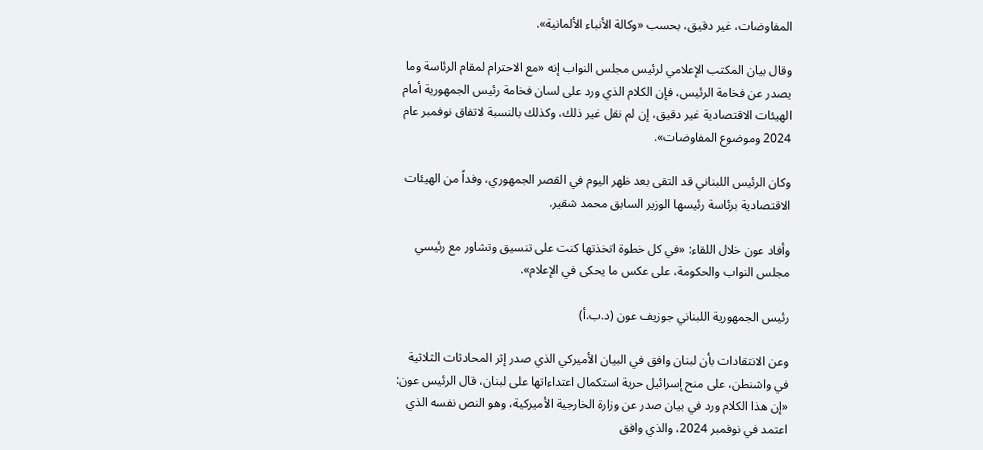المفاوضات، غير دقيق، بحسب «وكالة الأنباء الألمانية».

وقال بيان المكتب الإعلامي لرئيس مجلس النواب إنه «مع الاحترام لمقام الرئاسة وما يصدر عن فخامة الرئيس، فإن الكلام الذي ورد على لسان فخامة رئيس الجمهورية أمام الهيئات الاقتصادية غير دقيق، إن لم نقل غير ذلك، وكذلك بالنسبة لاتفاق نوفمبر عام 2024 وموضوع المفاوضات».

وكان الرئيس اللبناني قد التقى بعد ظهر اليوم في القصر الجمهوري، وفداً من الهيئات الاقتصادية برئاسة رئيسها الوزير السابق محمد شقير.

وأفاد عون خلال اللقاء: «في كل خطوة اتخذتها كنت على تنسيق وتشاور مع رئيسي مجلس النواب والحكومة، على عكس ما يحكى في الإعلام».

رئيس الجمهورية اللبناني جوزيف عون (د.ب.أ)

وعن الانتقادات بأن لبنان وافق في البيان الأميركي الذي صدر إثر المحادثات الثلاثية في واشنطن، على منح إسرائيل حرية استكمال اعتداءاتها على لبنان، قال الرئيس عون: «إن هذا الكلام ورد في بيان صدر عن وزارة الخارجية الأميركية، وهو النص نفسه الذي اعتمد في نوفمبر 2024، والذي وافق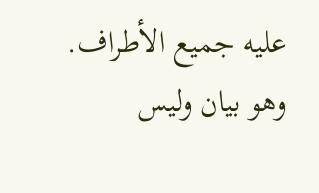عليه جميع الأطراف. وهو بيان وليس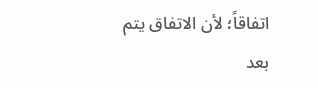اتفاقاً؛ لأن الاتفاق يتم بعد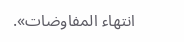انتهاء المفاوضات».